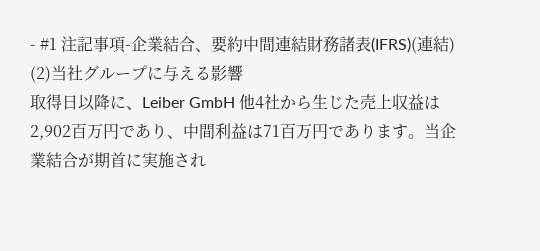- #1 注記事項-企業結合、要約中間連結財務諸表(IFRS)(連結)
(2)当社グループに与える影響
取得日以降に、Leiber GmbH 他4社から生じた売上収益は2,902百万円であり、中間利益は71百万円であります。当企業結合が期首に実施され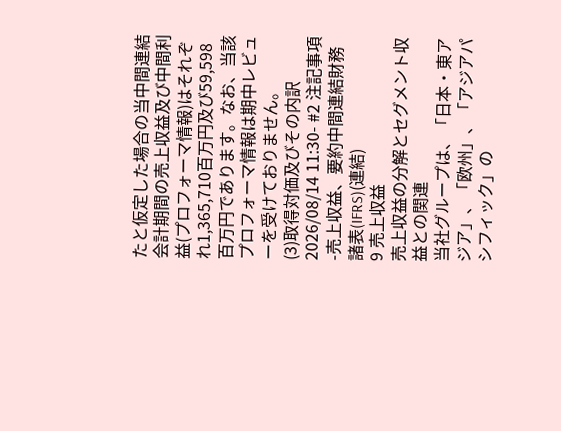たと仮定した場合の当中間連結会計期間の売上収益及び中間利益(プロフォーマ情報)はそれぞれ1,365,710百万円及び59,598百万円であります。なお、当該プロフォーマ情報は期中レビューを受けておりません。
(3)取得対価及びその内訳
2026/08/14 11:30- #2 注記事項-売上収益、要約中間連結財務諸表(IFRS)(連結)
9 売上収益
売上収益の分解とセグメント収益との関連
当社グループは、「日本・東アジア」、「欧州」、「アジアパシフィック」の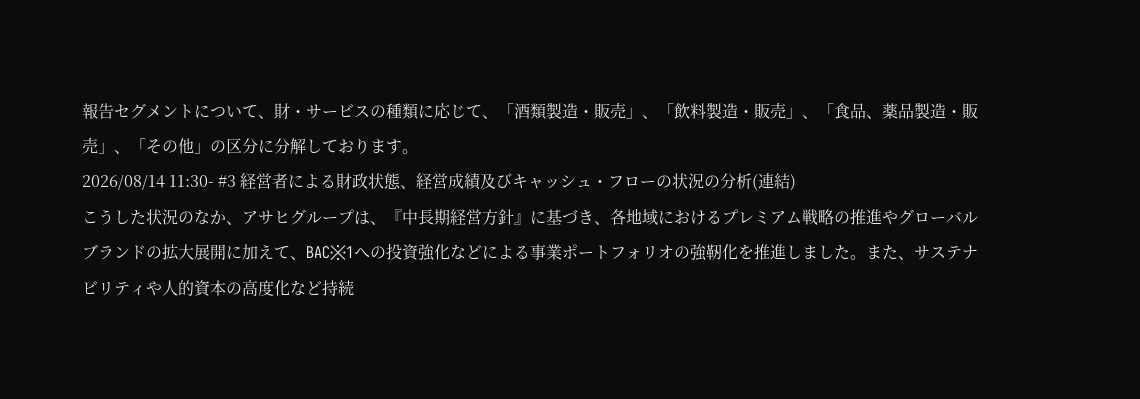報告セグメントについて、財・サービスの種類に応じて、「酒類製造・販売」、「飲料製造・販売」、「食品、薬品製造・販売」、「その他」の区分に分解しております。
2026/08/14 11:30- #3 経営者による財政状態、経営成績及びキャッシュ・フローの状況の分析(連結)
こうした状況のなか、アサヒグループは、『中長期経営方針』に基づき、各地域におけるプレミアム戦略の推進やグローバルブランドの拡大展開に加えて、BAC※1への投資強化などによる事業ポートフォリオの強靭化を推進しました。また、サステナビリティや人的資本の高度化など持続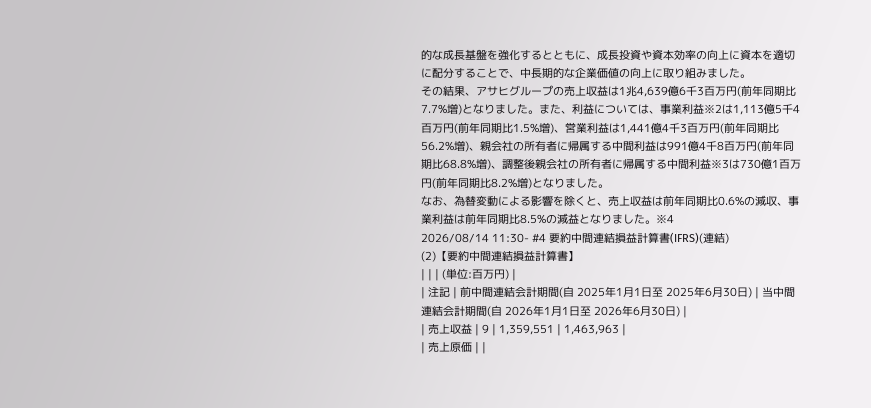的な成長基盤を強化するとともに、成長投資や資本効率の向上に資本を適切に配分することで、中長期的な企業価値の向上に取り組みました。
その結果、アサヒグループの売上収益は1兆4,639億6千3百万円(前年同期比7.7%増)となりました。また、利益については、事業利益※2は1,113億5千4百万円(前年同期比1.5%増)、営業利益は1,441億4千3百万円(前年同期比56.2%増)、親会社の所有者に帰属する中間利益は991億4千8百万円(前年同期比68.8%増)、調整後親会社の所有者に帰属する中間利益※3は730億1百万円(前年同期比8.2%増)となりました。
なお、為替変動による影響を除くと、売上収益は前年同期比0.6%の減収、事業利益は前年同期比8.5%の減益となりました。※4
2026/08/14 11:30- #4 要約中間連結損益計算書(IFRS)(連結)
(2)【要約中間連結損益計算書】
| | | (単位:百万円) |
| 注記 | 前中間連結会計期間(自 2025年1月1日至 2025年6月30日) | 当中間連結会計期間(自 2026年1月1日至 2026年6月30日) |
| 売上収益 | 9 | 1,359,551 | 1,463,963 |
| 売上原価 | |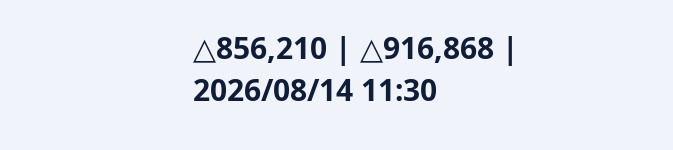△856,210 | △916,868 |
2026/08/14 11:30